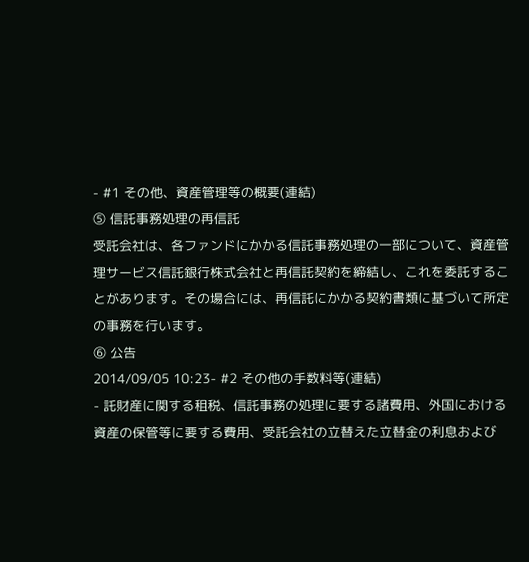- #1 その他、資産管理等の概要(連結)
⑤ 信託事務処理の再信託
受託会社は、各ファンドにかかる信託事務処理の一部について、資産管理サービス信託銀行株式会社と再信託契約を締結し、これを委託することがあります。その場合には、再信託にかかる契約書類に基づいて所定の事務を行います。
⑥ 公告
2014/09/05 10:23- #2 その他の手数料等(連結)
- 託財産に関する租税、信託事務の処理に要する諸費用、外国における資産の保管等に要する費用、受託会社の立替えた立替金の利息および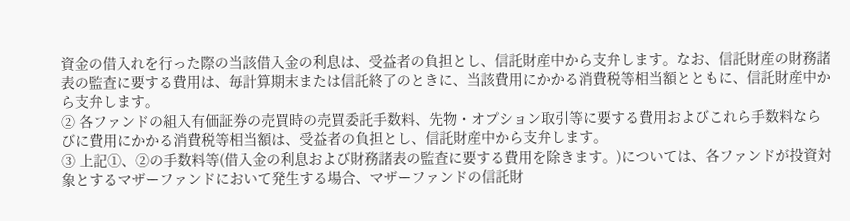資金の借入れを行った際の当該借入金の利息は、受益者の負担とし、信託財産中から支弁します。なお、信託財産の財務諸表の監査に要する費用は、毎計算期末または信託終了のときに、当該費用にかかる消費税等相当額とともに、信託財産中から支弁します。
② 各ファンドの組入有価証券の売買時の売買委託手数料、先物・オプション取引等に要する費用およびこれら手数料ならびに費用にかかる消費税等相当額は、受益者の負担とし、信託財産中から支弁します。
③ 上記①、②の手数料等(借入金の利息および財務諸表の監査に要する費用を除きます。)については、各ファンドが投資対象とするマザーファンドにおいて発生する場合、マザーファンドの信託財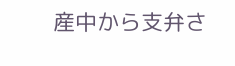産中から支弁さ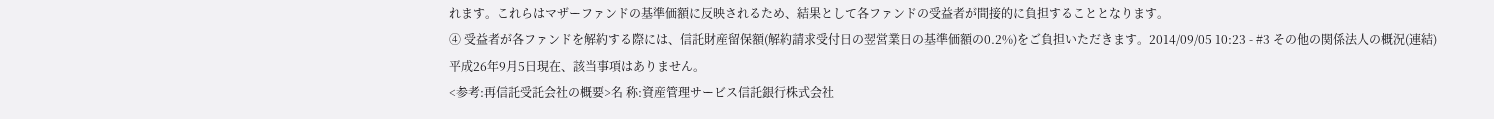れます。これらはマザーファンドの基準価額に反映されるため、結果として各ファンドの受益者が間接的に負担することとなります。
④ 受益者が各ファンドを解約する際には、信託財産留保額(解約請求受付日の翌営業日の基準価額の0.2%)をご負担いただきます。2014/09/05 10:23 - #3 その他の関係法人の概況(連結)
平成26年9月5日現在、該当事項はありません。
<参考:再信託受託会社の概要>名 称:資産管理サービス信託銀行株式会社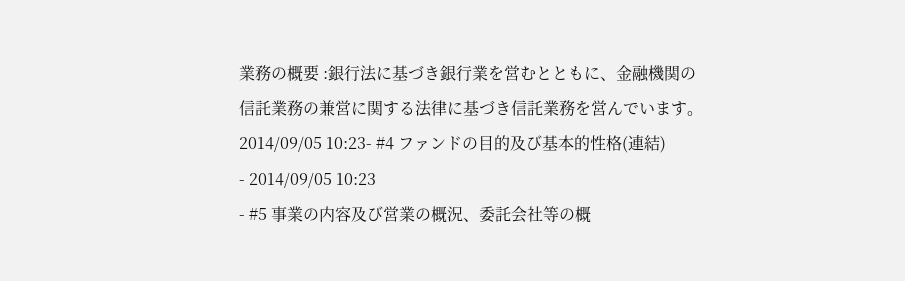業務の概要 :銀行法に基づき銀行業を営むとともに、金融機関の信託業務の兼営に関する法律に基づき信託業務を営んでいます。
2014/09/05 10:23- #4 ファンドの目的及び基本的性格(連結)
- 2014/09/05 10:23
- #5 事業の内容及び営業の概況、委託会社等の概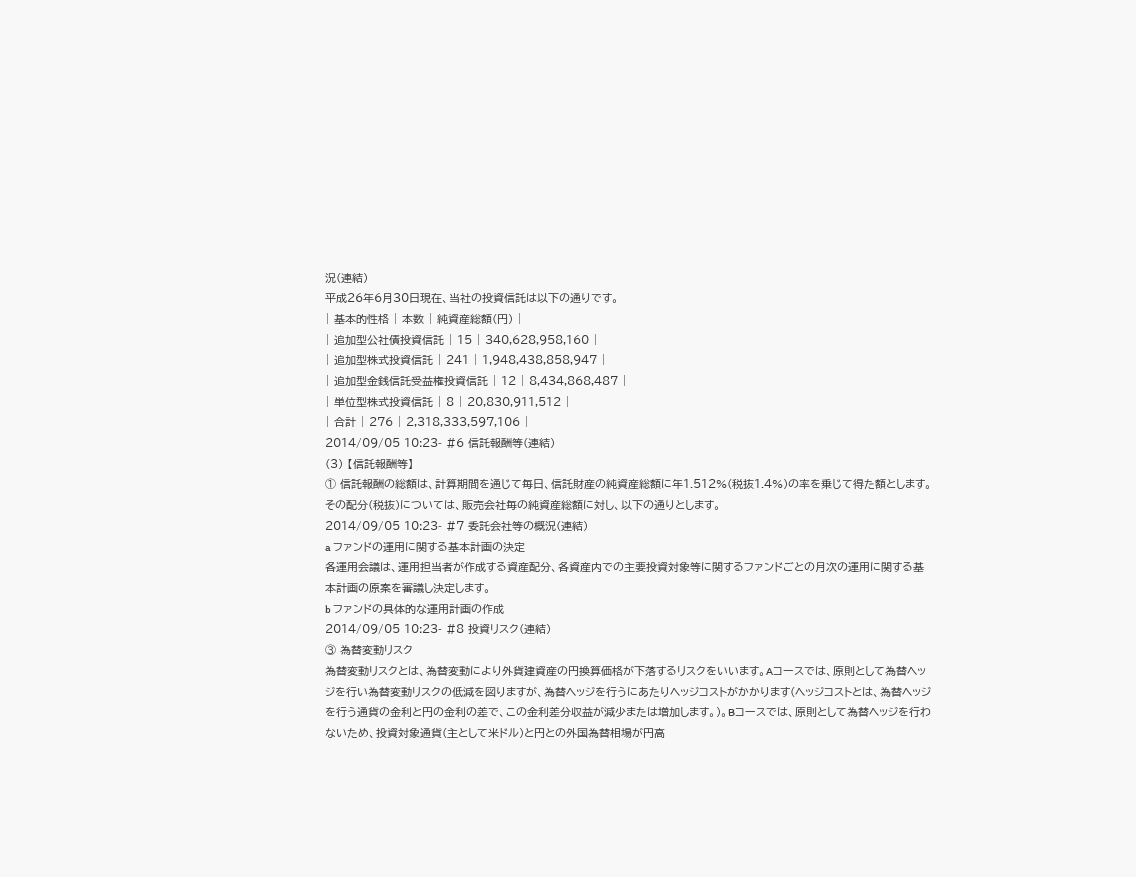況(連結)
平成26年6月30日現在、当社の投資信託は以下の通りです。
| 基本的性格 | 本数 | 純資産総額(円) |
| 追加型公社債投資信託 | 15 | 340,628,958,160 |
| 追加型株式投資信託 | 241 | 1,948,438,858,947 |
| 追加型金銭信託受益権投資信託 | 12 | 8,434,868,487 |
| 単位型株式投資信託 | 8 | 20,830,911,512 |
| 合計 | 276 | 2,318,333,597,106 |
2014/09/05 10:23- #6 信託報酬等(連結)
(3) 【信託報酬等】
① 信託報酬の総額は、計算期間を通じて毎日、信託財産の純資産総額に年1.512%(税抜1.4%)の率を乗じて得た額とします。
その配分(税抜)については、販売会社毎の純資産総額に対し、以下の通りとします。
2014/09/05 10:23- #7 委託会社等の概況(連結)
a ファンドの運用に関する基本計画の決定
各運用会議は、運用担当者が作成する資産配分、各資産内での主要投資対象等に関するファンドごとの月次の運用に関する基本計画の原案を審議し決定します。
b ファンドの具体的な運用計画の作成
2014/09/05 10:23- #8 投資リスク(連結)
③ 為替変動リスク
為替変動リスクとは、為替変動により外貨建資産の円換算価格が下落するリスクをいいます。Aコースでは、原則として為替ヘッジを行い為替変動リスクの低減を図りますが、為替ヘッジを行うにあたりヘッジコストがかかります(ヘッジコストとは、為替ヘッジを行う通貨の金利と円の金利の差で、この金利差分収益が減少または増加します。)。Bコースでは、原則として為替ヘッジを行わないため、投資対象通貨(主として米ドル)と円との外国為替相場が円高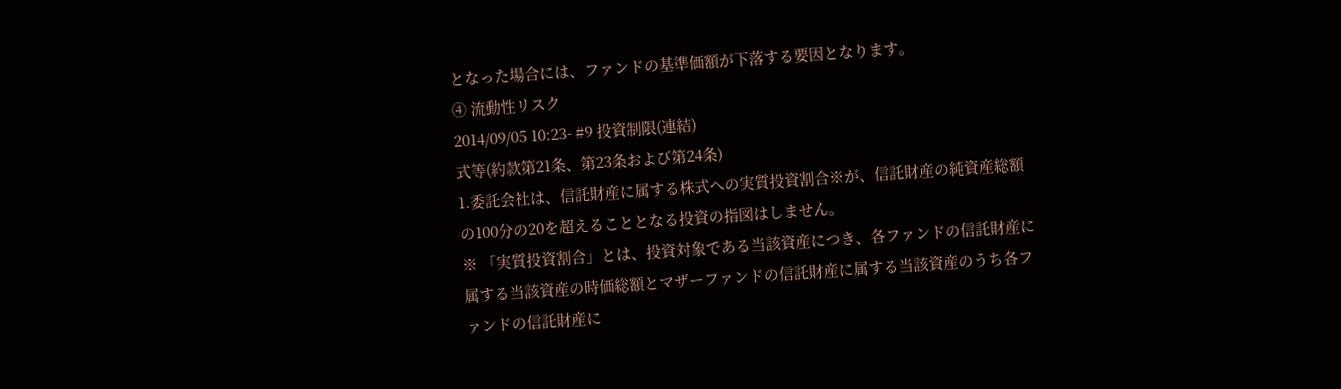となった場合には、ファンドの基準価額が下落する要因となります。
④ 流動性リスク
2014/09/05 10:23- #9 投資制限(連結)
式等(約款第21条、第23条および第24条)
1.委託会社は、信託財産に属する株式への実質投資割合※が、信託財産の純資産総額の100分の20を超えることとなる投資の指図はしません。
※ 「実質投資割合」とは、投資対象である当該資産につき、各ファンドの信託財産に属する当該資産の時価総額とマザーファンドの信託財産に属する当該資産のうち各ファンドの信託財産に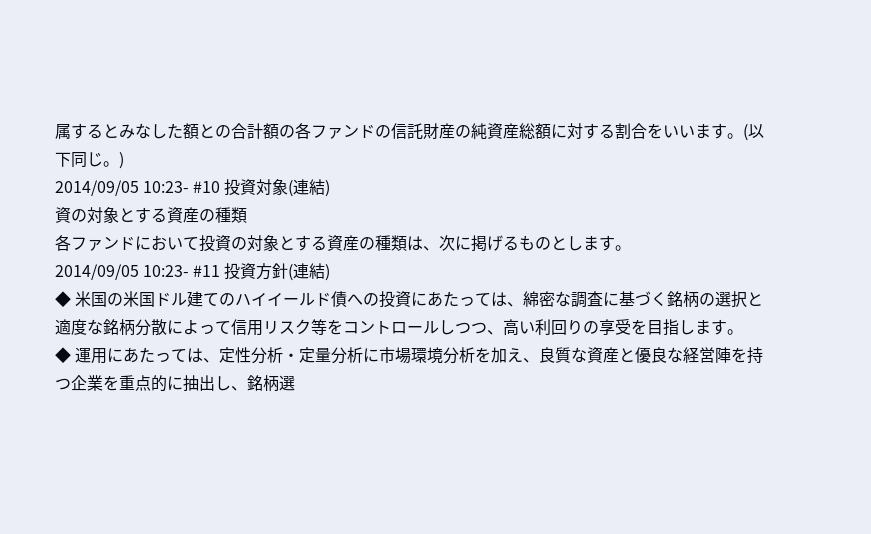属するとみなした額との合計額の各ファンドの信託財産の純資産総額に対する割合をいいます。(以下同じ。)
2014/09/05 10:23- #10 投資対象(連結)
資の対象とする資産の種類
各ファンドにおいて投資の対象とする資産の種類は、次に掲げるものとします。
2014/09/05 10:23- #11 投資方針(連結)
◆ 米国の米国ドル建てのハイイールド債への投資にあたっては、綿密な調査に基づく銘柄の選択と適度な銘柄分散によって信用リスク等をコントロールしつつ、高い利回りの享受を目指します。
◆ 運用にあたっては、定性分析・定量分析に市場環境分析を加え、良質な資産と優良な経営陣を持つ企業を重点的に抽出し、銘柄選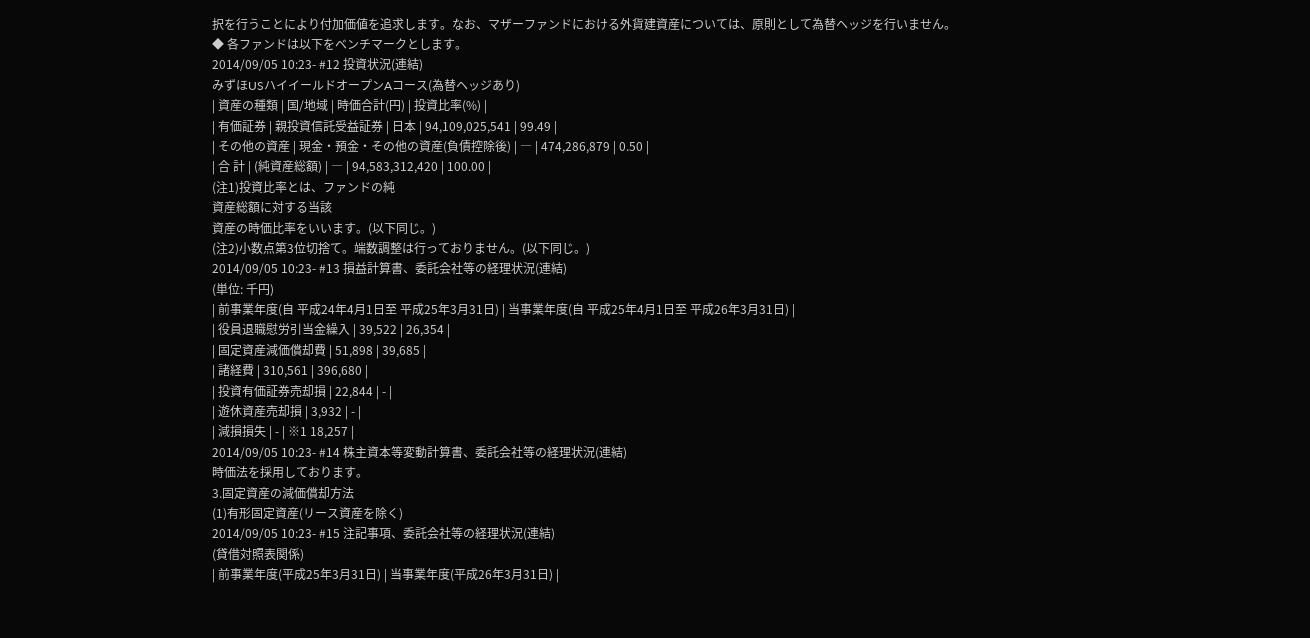択を行うことにより付加価値を追求します。なお、マザーファンドにおける外貨建資産については、原則として為替ヘッジを行いません。
◆ 各ファンドは以下をベンチマークとします。
2014/09/05 10:23- #12 投資状況(連結)
みずほUSハイイールドオープンAコース(為替ヘッジあり)
| 資産の種類 | 国/地域 | 時価合計(円) | 投資比率(%) |
| 有価証券 | 親投資信託受益証券 | 日本 | 94,109,025,541 | 99.49 |
| その他の資産 | 現金・預金・その他の資産(負債控除後) | ― | 474,286,879 | 0.50 |
| 合 計 | (純資産総額) | ― | 94,583,312,420 | 100.00 |
(注1)投資比率とは、ファンドの純
資産総額に対する当該
資産の時価比率をいいます。(以下同じ。)
(注2)小数点第3位切捨て。端数調整は行っておりません。(以下同じ。)
2014/09/05 10:23- #13 損益計算書、委託会社等の経理状況(連結)
(単位: 千円)
| 前事業年度(自 平成24年4月1日至 平成25年3月31日) | 当事業年度(自 平成25年4月1日至 平成26年3月31日) |
| 役員退職慰労引当金繰入 | 39,522 | 26,354 |
| 固定資産減価償却費 | 51,898 | 39,685 |
| 諸経費 | 310,561 | 396,680 |
| 投資有価証券売却損 | 22,844 | - |
| 遊休資産売却損 | 3,932 | - |
| 減損損失 | - | ※1 18,257 |
2014/09/05 10:23- #14 株主資本等変動計算書、委託会社等の経理状況(連結)
時価法を採用しております。
3.固定資産の減価償却方法
(1)有形固定資産(リース資産を除く)
2014/09/05 10:23- #15 注記事項、委託会社等の経理状況(連結)
(貸借対照表関係)
| 前事業年度(平成25年3月31日) | 当事業年度(平成26年3月31日) |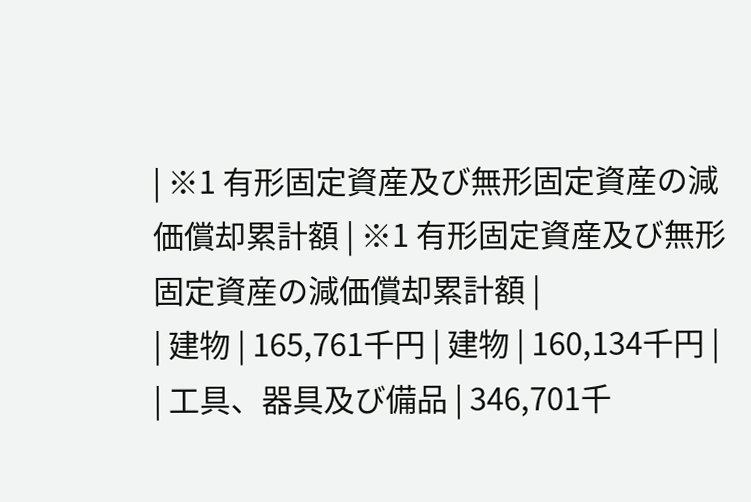| ※1 有形固定資産及び無形固定資産の減価償却累計額 | ※1 有形固定資産及び無形固定資産の減価償却累計額 |
| 建物 | 165,761千円 | 建物 | 160,134千円 |
| 工具、器具及び備品 | 346,701千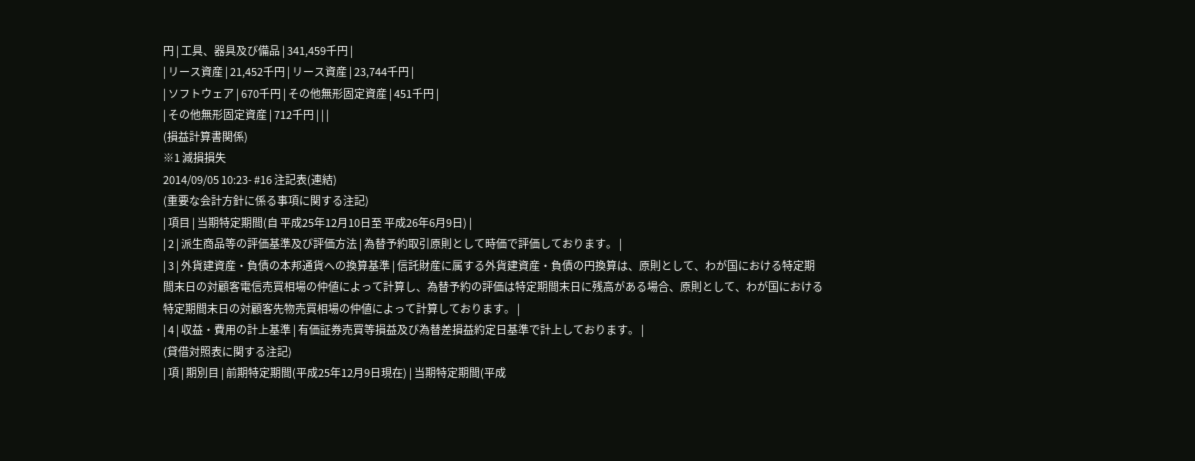円 | 工具、器具及び備品 | 341,459千円 |
| リース資産 | 21,452千円 | リース資産 | 23,744千円 |
| ソフトウェア | 670千円 | その他無形固定資産 | 451千円 |
| その他無形固定資産 | 712千円 | | |
(損益計算書関係)
※1 減損損失
2014/09/05 10:23- #16 注記表(連結)
(重要な会計方針に係る事項に関する注記)
| 項目 | 当期特定期間(自 平成25年12月10日至 平成26年6月9日) |
| 2 | 派生商品等の評価基準及び評価方法 | 為替予約取引原則として時価で評価しております。 |
| 3 | 外貨建資産・負債の本邦通貨への換算基準 | 信託財産に属する外貨建資産・負債の円換算は、原則として、わが国における特定期間末日の対顧客電信売買相場の仲値によって計算し、為替予約の評価は特定期間末日に残高がある場合、原則として、わが国における特定期間末日の対顧客先物売買相場の仲値によって計算しております。 |
| 4 | 収益・費用の計上基準 | 有価証券売買等損益及び為替差損益約定日基準で計上しております。 |
(貸借対照表に関する注記)
| 項 | 期別目 | 前期特定期間(平成25年12月9日現在) | 当期特定期間(平成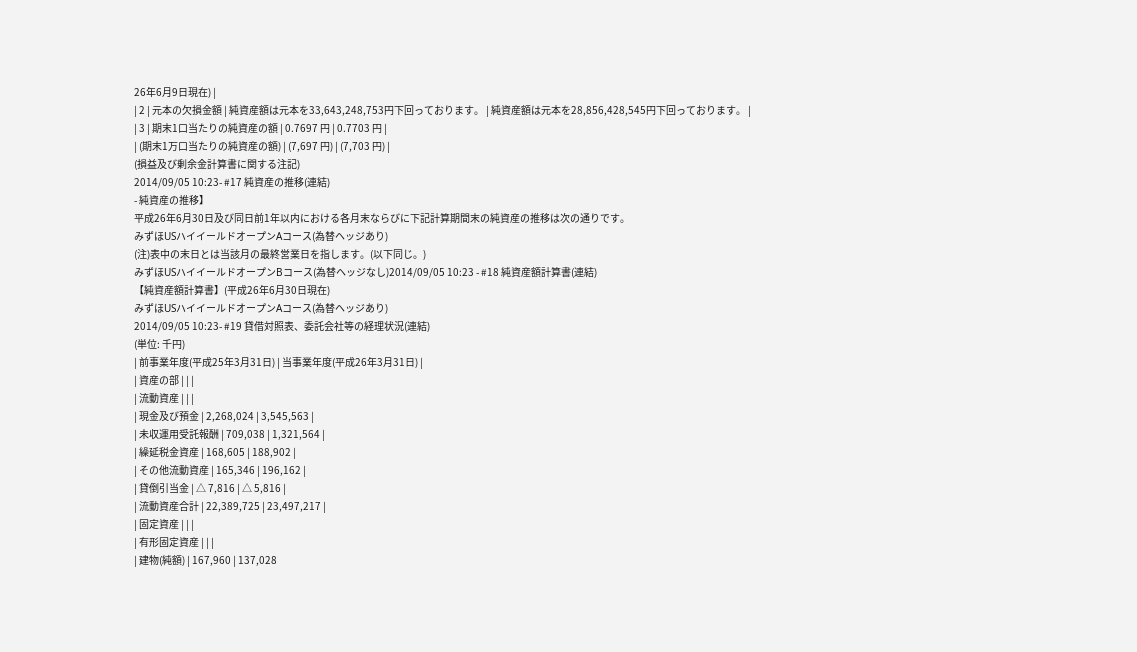26年6月9日現在) |
| 2 | 元本の欠損金額 | 純資産額は元本を33,643,248,753円下回っております。 | 純資産額は元本を28,856,428,545円下回っております。 |
| 3 | 期末1口当たりの純資産の額 | 0.7697 円 | 0.7703 円 |
| (期末1万口当たりの純資産の額) | (7,697 円) | (7,703 円) |
(損益及び剰余金計算書に関する注記)
2014/09/05 10:23- #17 純資産の推移(連結)
- 純資産の推移】
平成26年6月30日及び同日前1年以内における各月末ならびに下記計算期間末の純資産の推移は次の通りです。
みずほUSハイイールドオープンAコース(為替ヘッジあり)
(注)表中の末日とは当該月の最終営業日を指します。(以下同じ。)
みずほUSハイイールドオープンBコース(為替ヘッジなし)2014/09/05 10:23 - #18 純資産額計算書(連結)
【純資産額計算書】(平成26年6月30日現在)
みずほUSハイイールドオープンAコース(為替ヘッジあり)
2014/09/05 10:23- #19 貸借対照表、委託会社等の経理状況(連結)
(単位: 千円)
| 前事業年度(平成25年3月31日) | 当事業年度(平成26年3月31日) |
| 資産の部 | | |
| 流動資産 | | |
| 現金及び預金 | 2,268,024 | 3,545,563 |
| 未収運用受託報酬 | 709,038 | 1,321,564 |
| 繰延税金資産 | 168,605 | 188,902 |
| その他流動資産 | 165,346 | 196,162 |
| 貸倒引当金 | △ 7,816 | △ 5,816 |
| 流動資産合計 | 22,389,725 | 23,497,217 |
| 固定資産 | | |
| 有形固定資産 | | |
| 建物(純額) | 167,960 | 137,028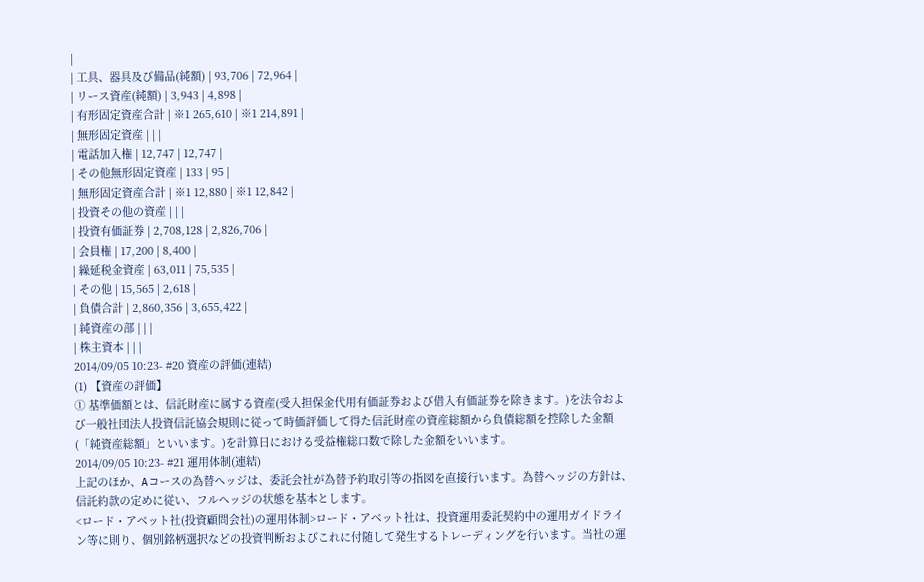|
| 工具、器具及び備品(純額) | 93,706 | 72,964 |
| リース資産(純額) | 3,943 | 4,898 |
| 有形固定資産合計 | ※1 265,610 | ※1 214,891 |
| 無形固定資産 | | |
| 電話加入権 | 12,747 | 12,747 |
| その他無形固定資産 | 133 | 95 |
| 無形固定資産合計 | ※1 12,880 | ※1 12,842 |
| 投資その他の資産 | | |
| 投資有価証券 | 2,708,128 | 2,826,706 |
| 会員権 | 17,200 | 8,400 |
| 繰延税金資産 | 63,011 | 75,535 |
| その他 | 15,565 | 2,618 |
| 負債合計 | 2,860,356 | 3,655,422 |
| 純資産の部 | | |
| 株主資本 | | |
2014/09/05 10:23- #20 資産の評価(連結)
(1) 【資産の評価】
① 基準価額とは、信託財産に属する資産(受入担保金代用有価証券および借入有価証券を除きます。)を法令および一般社団法人投資信託協会規則に従って時価評価して得た信託財産の資産総額から負債総額を控除した金額(「純資産総額」といいます。)を計算日における受益権総口数で除した金額をいいます。
2014/09/05 10:23- #21 運用体制(連結)
上記のほか、Aコースの為替ヘッジは、委託会社が為替予約取引等の指図を直接行います。為替ヘッジの方針は、信託約款の定めに従い、フルヘッジの状態を基本とします。
<ロード・アベット社(投資顧問会社)の運用体制>ロード・アベット社は、投資運用委託契約中の運用ガイドライン等に則り、個別銘柄選択などの投資判断およびこれに付随して発生するトレーディングを行います。当社の運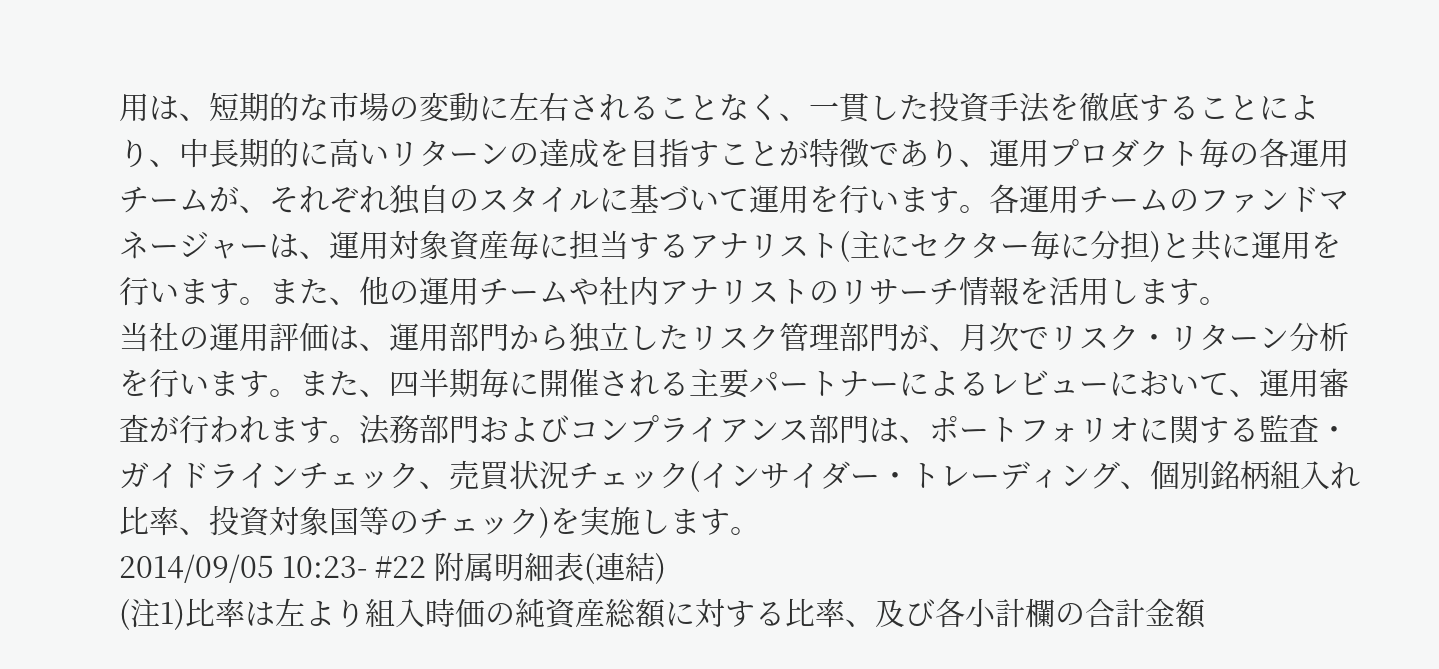用は、短期的な市場の変動に左右されることなく、一貫した投資手法を徹底することにより、中長期的に高いリターンの達成を目指すことが特徴であり、運用プロダクト毎の各運用チームが、それぞれ独自のスタイルに基づいて運用を行います。各運用チームのファンドマネージャーは、運用対象資産毎に担当するアナリスト(主にセクター毎に分担)と共に運用を行います。また、他の運用チームや社内アナリストのリサーチ情報を活用します。
当社の運用評価は、運用部門から独立したリスク管理部門が、月次でリスク・リターン分析を行います。また、四半期毎に開催される主要パートナーによるレビューにおいて、運用審査が行われます。法務部門およびコンプライアンス部門は、ポートフォリオに関する監査・ガイドラインチェック、売買状況チェック(インサイダー・トレーディング、個別銘柄組入れ比率、投資対象国等のチェック)を実施します。
2014/09/05 10:23- #22 附属明細表(連結)
(注1)比率は左より組入時価の純資産総額に対する比率、及び各小計欄の合計金額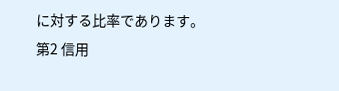に対する比率であります。
第2 信用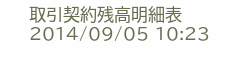取引契約残高明細表
2014/09/05 10:23